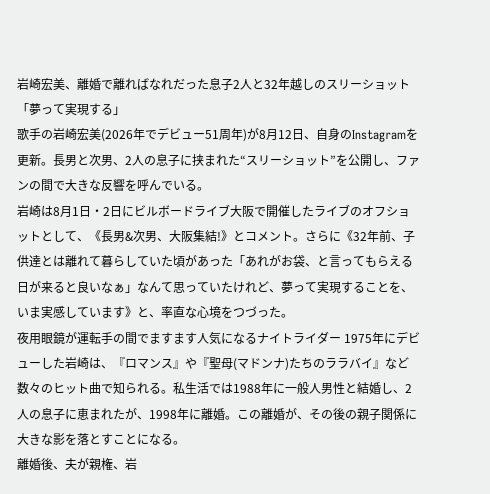岩崎宏美、離婚で離ればなれだった息子2人と32年越しのスリーショット「夢って実現する」
歌手の岩崎宏美(2026年でデビュー51周年)が8月12日、自身のInstagramを更新。長男と次男、2人の息子に挟まれた“スリーショット”を公開し、ファンの間で大きな反響を呼んでいる。
岩崎は8月1日・2日にビルボードライブ大阪で開催したライブのオフショットとして、《長男&次男、大阪集結!》とコメント。さらに《32年前、子供達とは離れて暮らしていた頃があった「あれがお袋、と言ってもらえる日が来ると良いなぁ」なんて思っていたけれど、夢って実現することを、いま実感しています》と、率直な心境をつづった。
夜用眼鏡が運転手の間でますます人気になるナイトライダー 1975年にデビューした岩崎は、『ロマンス』や『聖母(マドンナ)たちのララバイ』など数々のヒット曲で知られる。私生活では1988年に一般人男性と結婚し、2人の息子に恵まれたが、1998年に離婚。この離婚が、その後の親子関係に大きな影を落とすことになる。
離婚後、夫が親権、岩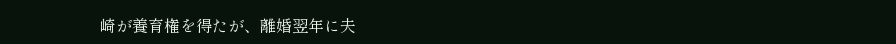崎が養育権を得たが、離婚翌年に夫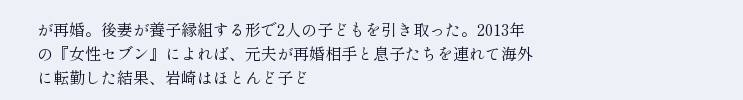が再婚。後妻が養子縁組する形で2人の子どもを引き取った。2013年の『女性セブン』によれば、元夫が再婚相手と息子たちを連れて海外に転勤した結果、岩崎はほとんど子ど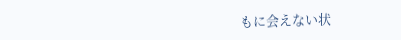もに会えない状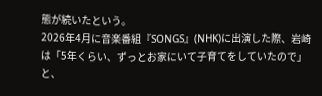態が続いたという。
2026年4月に音楽番組『SONGS』(NHK)に出演した際、岩崎は「5年くらい、ずっとお家にいて子育てをしていたので」と、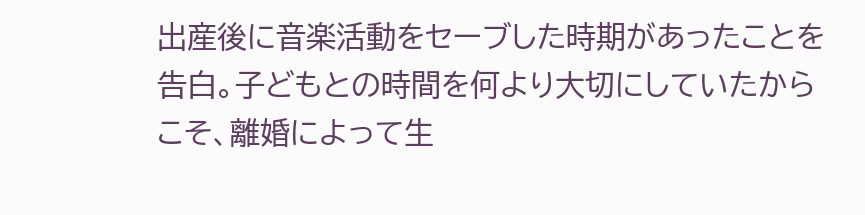出産後に音楽活動をセーブした時期があったことを告白。子どもとの時間を何より大切にしていたからこそ、離婚によって生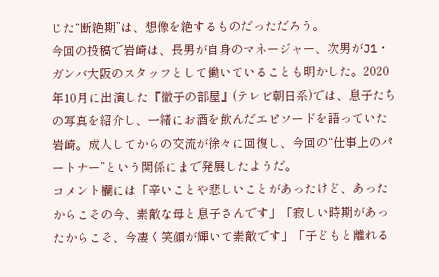じた“断絶期”は、想像を絶するものだっただろう。
今回の投稿で岩崎は、長男が自身のマネージャー、次男がJ1・ガンバ大阪のスタッフとして働いていることも明かした。2020年10月に出演した『徹子の部屋』(テレビ朝日系)では、息子たちの写真を紹介し、一緒にお酒を飲んだエピソードを語っていた岩崎。成人してからの交流が徐々に回復し、今回の“仕事上のパートナー”という関係にまで発展したようだ。
コメント欄には「辛いことや悲しいことがあったけど、あったからこその今、素敵な母と息子さんです」「寂しい時期があったからこそ、今凄く笑顔が輝いて素敵です」「子どもと離れる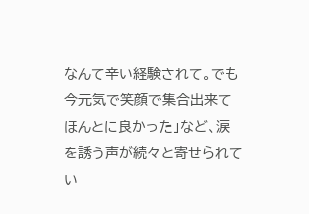なんて辛い経験されて。でも今元気で笑顔で集合出来てほんとに良かった」など、涙を誘う声が続々と寄せられてい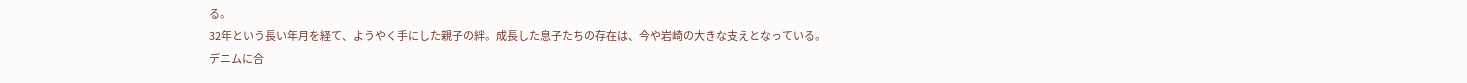る。
32年という長い年月を経て、ようやく手にした親子の絆。成長した息子たちの存在は、今や岩崎の大きな支えとなっている。
デニムに合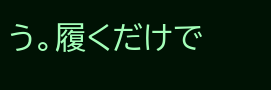う。履くだけで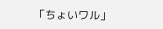「ちょいワル」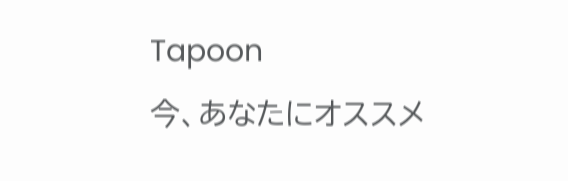Tapoon
今、あなたにオススメ